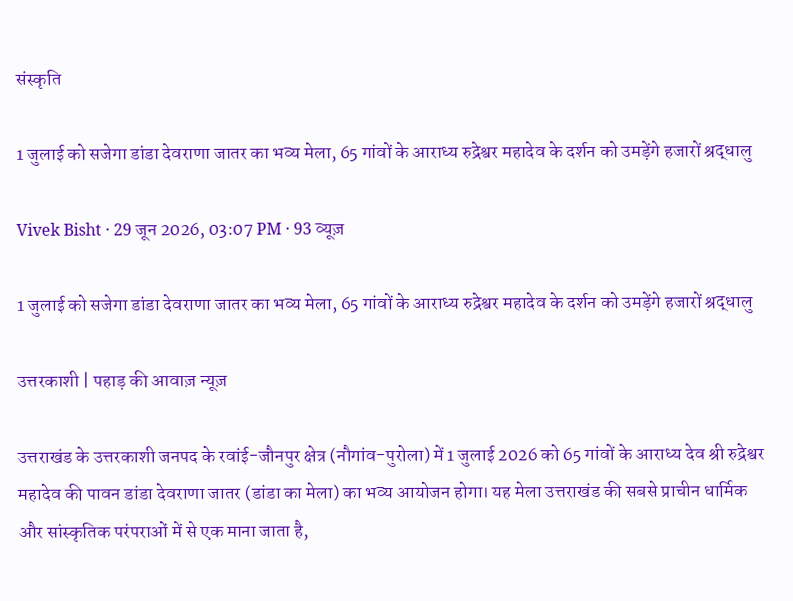संस्कृति

1 जुलाई को सजेगा डांडा देवराणा जातर का भव्य मेला, 65 गांवों के आराध्य रुद्रेश्वर महादेव के दर्शन को उमड़ेंगे हजारों श्रद्धालु

Vivek Bisht · 29 जून 2026, 03:07 PM · 93 व्यूज़

1 जुलाई को सजेगा डांडा देवराणा जातर का भव्य मेला, 65 गांवों के आराध्य रुद्रेश्वर महादेव के दर्शन को उमड़ेंगे हजारों श्रद्धालु

उत्तरकाशी | पहाड़ की आवाज़ न्यूज़

उत्तराखंड के उत्तरकाशी जनपद के रवांई-जौनपुर क्षेत्र (नौगांव-पुरोला) में 1 जुलाई 2026 को 65 गांवों के आराध्य देव श्री रुद्रेश्वर महादेव की पावन डांडा देवराणा जातर (डांडा का मेला) का भव्य आयोजन होगा। यह मेला उत्तराखंड की सबसे प्राचीन धार्मिक और सांस्कृतिक परंपराओं में से एक माना जाता है,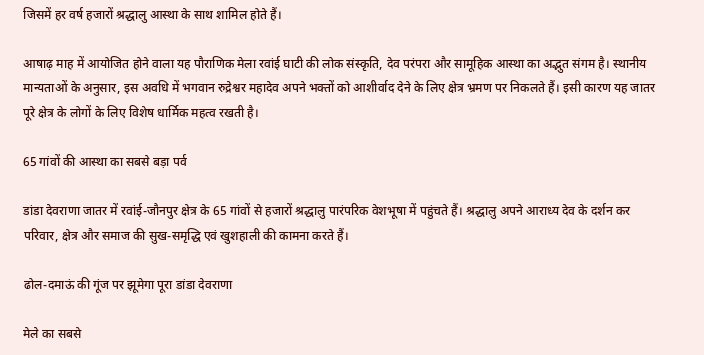जिसमें हर वर्ष हजारों श्रद्धालु आस्था के साथ शामिल होते हैं।

आषाढ़ माह में आयोजित होने वाला यह पौराणिक मेला रवांई घाटी की लोक संस्कृति, देव परंपरा और सामूहिक आस्था का अद्भुत संगम है। स्थानीय मान्यताओं के अनुसार, इस अवधि में भगवान रुद्रेश्वर महादेव अपने भक्तों को आशीर्वाद देने के लिए क्षेत्र भ्रमण पर निकलते हैं। इसी कारण यह जातर पूरे क्षेत्र के लोगों के लिए विशेष धार्मिक महत्व रखती है।

65 गांवों की आस्था का सबसे बड़ा पर्व

डांडा देवराणा जातर में रवांई-जौनपुर क्षेत्र के 65 गांवों से हजारों श्रद्धालु पारंपरिक वेशभूषा में पहुंचते हैं। श्रद्धालु अपने आराध्य देव के दर्शन कर परिवार, क्षेत्र और समाज की सुख-समृद्धि एवं खुशहाली की कामना करते हैं।

ढोल-दमाऊं की गूंज पर झूमेगा पूरा डांडा देवराणा

मेले का सबसे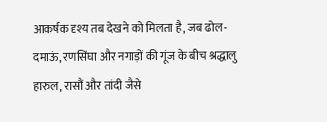आकर्षक दृश्य तब देखने को मिलता है, जब ढोल-दमाऊं, रणसिंघा और नगाड़ों की गूंज के बीच श्रद्धालु हारुल, रासौं और तांदी जैसे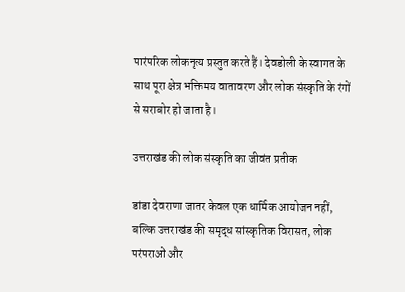पारंपरिक लोकनृत्य प्रस्तुत करते हैं। देवडोली के स्वागत के साथ पूरा क्षेत्र भक्तिमय वातावरण और लोक संस्कृति के रंगों से सराबोर हो जाता है।

उत्तराखंड की लोक संस्कृति का जीवंत प्रतीक

डांडा देवराणा जातर केवल एक धार्मिक आयोजन नहीं, बल्कि उत्तराखंड की समृद्ध सांस्कृतिक विरासत, लोक परंपराओं और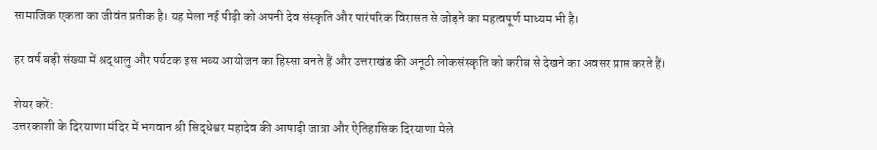सामाजिक एकता का जीवंत प्रतीक है। यह मेला नई पीढ़ी को अपनी देव संस्कृति और पारंपरिक विरासत से जोड़ने का महत्वपूर्ण माध्यम भी है।

हर वर्ष बड़ी संख्या में श्रद्धालु और पर्यटक इस भव्य आयोजन का हिस्सा बनते हैं और उत्तराखंड की अनूठी लोकसंस्कृति को करीब से देखने का अवसर प्राप्त करते हैं।

शेयर करें:
उत्तरकाशी के दिरयाणा मंदिर में भगवान श्री सिद्धेश्वर महादेव की आषाढ़ी जात्रा और ऐतिहासिक दिरयाणा मेले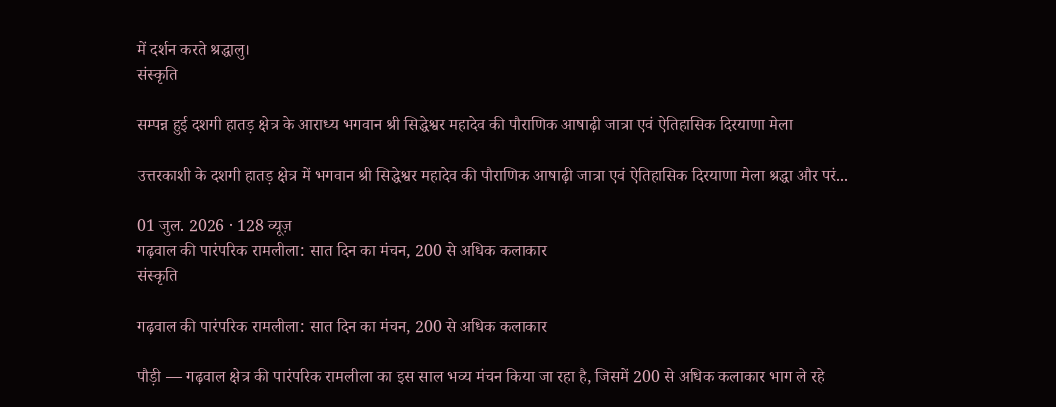में दर्शन करते श्रद्धालु।
संस्कृति

सम्पन्न हुई दशगी हातड़ क्षेत्र के आराध्य भगवान श्री सिद्धेश्वर महादेव की पौराणिक आषाढ़ी जात्रा एवं ऐतिहासिक दिरयाणा मेला

उत्तरकाशी के दशगी हातड़ क्षेत्र में भगवान श्री सिद्धेश्वर महादेव की पौराणिक आषाढ़ी जात्रा एवं ऐतिहासिक दिरयाणा मेला श्रद्धा और परं...

01 जुल. 2026 · 128 व्यूज़
गढ़वाल की पारंपरिक रामलीला: सात दिन का मंचन, 200 से अधिक कलाकार
संस्कृति

गढ़वाल की पारंपरिक रामलीला: सात दिन का मंचन, 200 से अधिक कलाकार

पौड़ी — गढ़वाल क्षेत्र की पारंपरिक रामलीला का इस साल भव्य मंचन किया जा रहा है, जिसमें 200 से अधिक कलाकार भाग ले रहे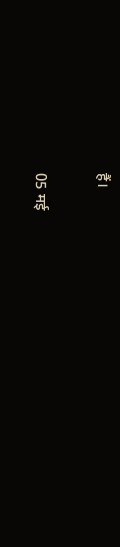हैं।

05 मई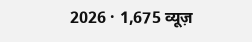2026 · 1,675 व्यूज़